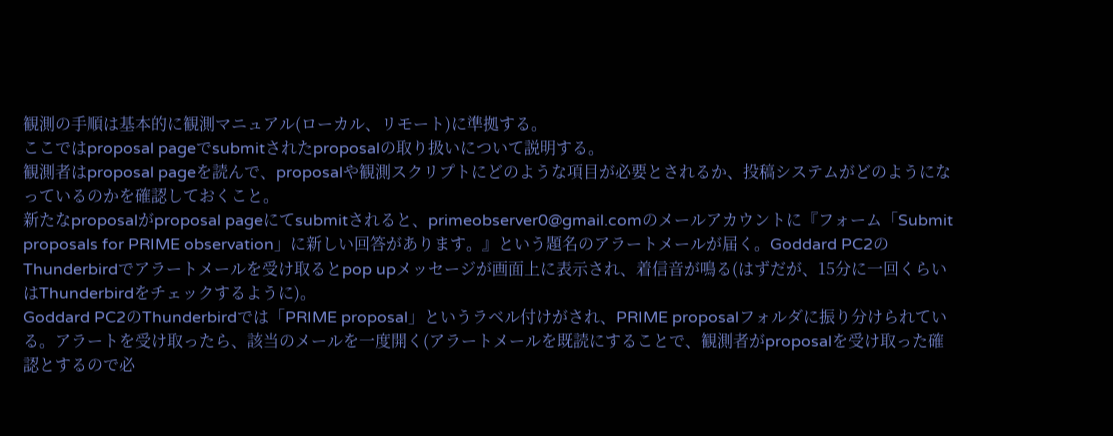観測の手順は基本的に観測マニュアル(ローカル、リモート)に準拠する。
ここではproposal pageでsubmitされたproposalの取り扱いについて説明する。
観測者はproposal pageを読んで、proposalや観測スクリプトにどのような項目が必要とされるか、投稿システムがどのようになっているのかを確認しておくこと。
新たなproposalがproposal pageにてsubmitされると、primeobserver0@gmail.comのメールアカウントに『フォーム「Submit proposals for PRIME observation」に新しい回答があります。』という題名のアラートメールが届く。Goddard PC2のThunderbirdでアラートメールを受け取るとpop upメッセージが画面上に表示され、着信音が鳴る(はずだが、15分に一回くらいはThunderbirdをチェックするように)。
Goddard PC2のThunderbirdでは「PRIME proposal」というラベル付けがされ、PRIME proposalフォルダに振り分けられている。アラートを受け取ったら、該当のメールを一度開く(アラートメールを既読にすることで、観測者がproposalを受け取った確認とするので必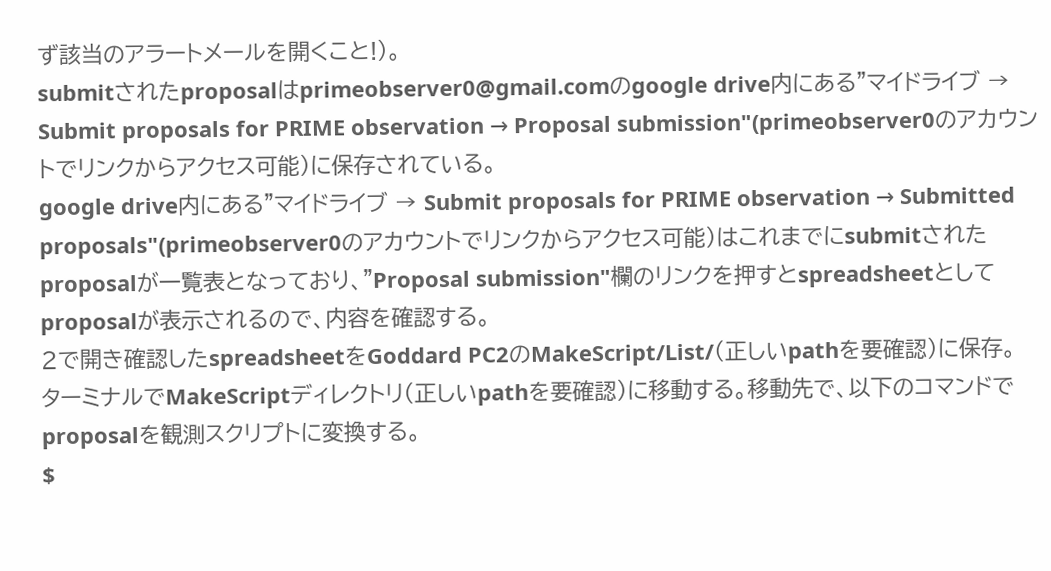ず該当のアラートメールを開くこと!)。
submitされたproposalはprimeobserver0@gmail.comのgoogle drive内にある"マイドライブ → Submit proposals for PRIME observation → Proposal submission"(primeobserver0のアカウントでリンクからアクセス可能)に保存されている。
google drive内にある"マイドライブ → Submit proposals for PRIME observation → Submitted proposals"(primeobserver0のアカウントでリンクからアクセス可能)はこれまでにsubmitされたproposalが一覧表となっており、"Proposal submission"欄のリンクを押すとspreadsheetとしてproposalが表示されるので、内容を確認する。
2で開き確認したspreadsheetをGoddard PC2のMakeScript/List/(正しいpathを要確認)に保存。
ターミナルでMakeScriptディレクトリ(正しいpathを要確認)に移動する。移動先で、以下のコマンドでproposalを観測スクリプトに変換する。
$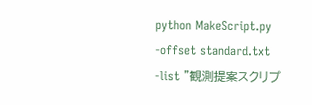python MakeScript.py -offset standard.txt -list "観測提案スクリプ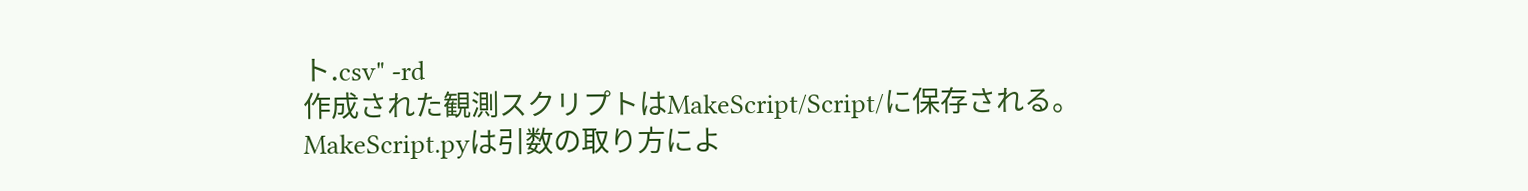ト.csv" -rd
作成された観測スクリプトはMakeScript/Script/に保存される。
MakeScript.pyは引数の取り方によ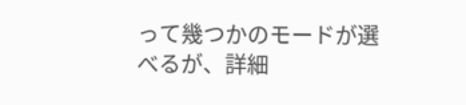って幾つかのモードが選べるが、詳細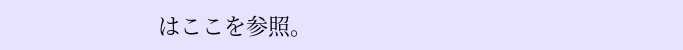はここを参照。